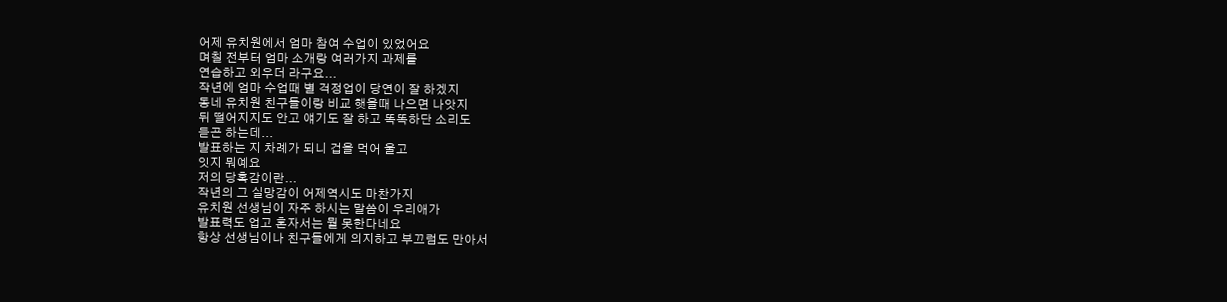어제 유치원에서 엄마 참여 수업이 있었어요
며칠 전부터 엄마 소개랑 여러가지 과제를
연습하고 외우더 라구요...
작년에 엄마 수업때 별 걱정업이 당연이 잘 하겠지
동네 유치원 친구들이랑 비교 햇을때 나으면 나앗지
뒤 떨어지지도 안고 얘기도 잘 하고 똑똑하단 소리도
듣곤 하는데...
발표하는 지 차례가 되니 겁을 먹어 울고
잇지 뭐예요
저의 당혹감이란...
작년의 그 실망감이 어제역시도 마찬가지
유치원 선생님이 자주 하시는 말씀이 우리애가
발표력도 업고 혼자서는 뭘 못한다네요
항상 선생님이나 친구들에게 의지하고 부끄럼도 만아서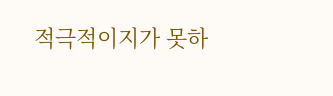적극적이지가 못하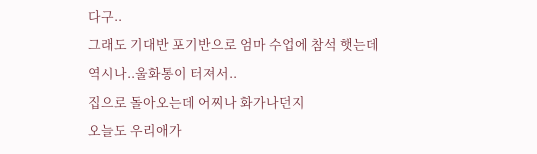다구..
그래도 기대반 포기반으로 엄마 수업에 참석 햇는데
역시나..울화통이 터져서..
집으로 돌아오는데 어찌나 화가나던지
오늘도 우리애가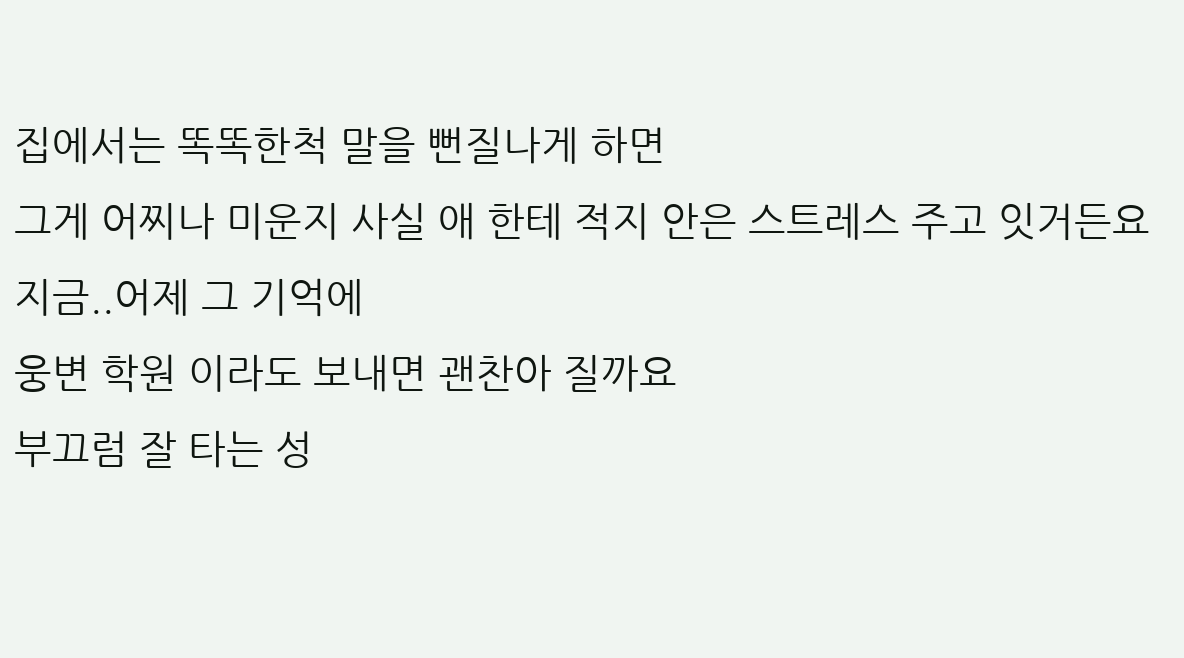집에서는 똑똑한척 말을 뻔질나게 하면
그게 어찌나 미운지 사실 애 한테 적지 안은 스트레스 주고 잇거든요
지금..어제 그 기억에
웅변 학원 이라도 보내면 괜찬아 질까요
부끄럼 잘 타는 성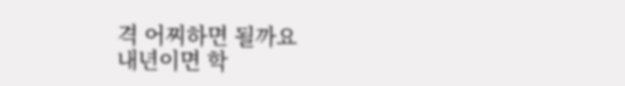격 어찌하면 될까요
내년이면 학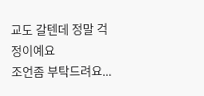교도 갈텐데 정말 걱정이예요
조언좀 부탁드려요...